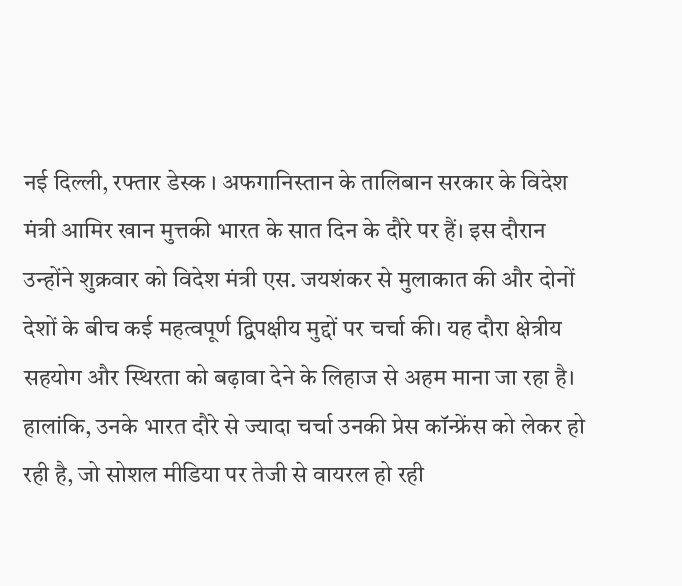नई दिल्ली, रफ्तार डेस्क । अफगानिस्तान के तालिबान सरकार के विदेश मंत्री आमिर खान मुत्तकी भारत के सात दिन के दौरे पर हैं। इस दौरान उन्होंने शुक्रवार को विदेश मंत्री एस. जयशंकर से मुलाकात की और दोनों देशों के बीच कई महत्वपूर्ण द्विपक्षीय मुद्दों पर चर्चा की। यह दौरा क्षेत्रीय सहयोग और स्थिरता को बढ़ावा देने के लिहाज से अहम माना जा रहा है।
हालांकि, उनके भारत दौरे से ज्यादा चर्चा उनकी प्रेस कॉन्फ्रेंस को लेकर हो रही है, जो सोशल मीडिया पर तेजी से वायरल हो रही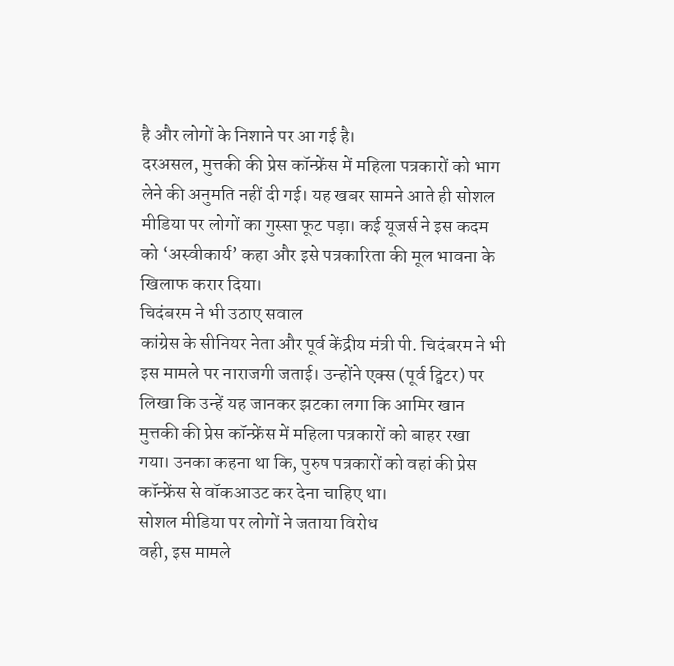है और लोगों के निशाने पर आ गई है।
दरअसल, मुत्तकी की प्रेस कॉन्फ्रेंस में महिला पत्रकारों को भाग लेने की अनुमति नहीं दी गई। यह खबर सामने आते ही सोशल मीडिया पर लोगों का गुस्सा फूट पड़ा। कई यूजर्स ने इस कदम को ‘अस्वीकार्य’ कहा और इसे पत्रकारिता की मूल भावना के खिलाफ करार दिया।
चिदंबरम ने भी उठाए सवाल
कांग्रेस के सीनियर नेता और पूर्व केंद्रीय मंत्री पी. चिदंबरम ने भी इस मामले पर नाराजगी जताई। उन्होंने एक्स (पूर्व ट्विटर) पर लिखा कि उन्हें यह जानकर झटका लगा कि आमिर खान मुत्तकी की प्रेस कॉन्फ्रेंस में महिला पत्रकारों को बाहर रखा गया। उनका कहना था कि, पुरुष पत्रकारों को वहां की प्रेस कॉन्फ्रेंस से वॉकआउट कर देना चाहिए था।
सोशल मीडिया पर लोगों ने जताया विरोध
वही, इस मामले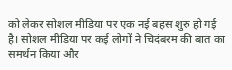को लेकर सोशल मीडिया पर एक नई बहस शुरु हो गई है। सोशल मीडिया पर कई लोगों ने चिदंबरम की बात का समर्थन किया और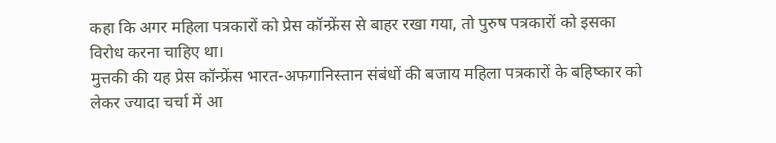कहा कि अगर महिला पत्रकारों को प्रेस कॉन्फ्रेंस से बाहर रखा गया, तो पुरुष पत्रकारों को इसका विरोध करना चाहिए था।
मुत्तकी की यह प्रेस कॉन्फ्रेंस भारत-अफगानिस्तान संबंधों की बजाय महिला पत्रकारों के बहिष्कार को लेकर ज्यादा चर्चा में आ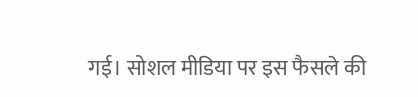गई। सोशल मीडिया पर इस फैसले की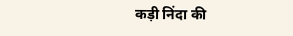कड़ी निंदा की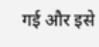गई और इसे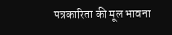पत्रकारिता की मूल भावना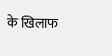के खिलाफ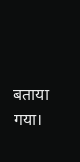बताया गया।